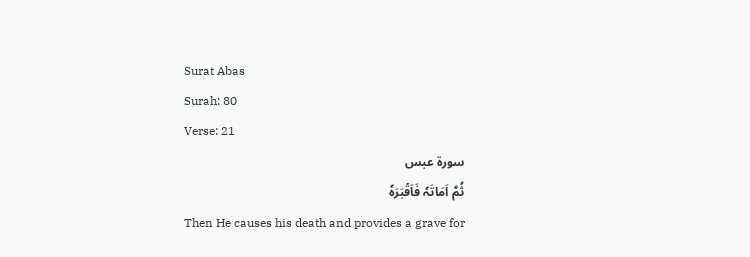Surat Abas
Surah: 80
Verse: 21
سورة عبس
ثُمَّ اَمَاتَہٗ فَاَقۡبَرَہٗ
Then He causes his death and provides a grave for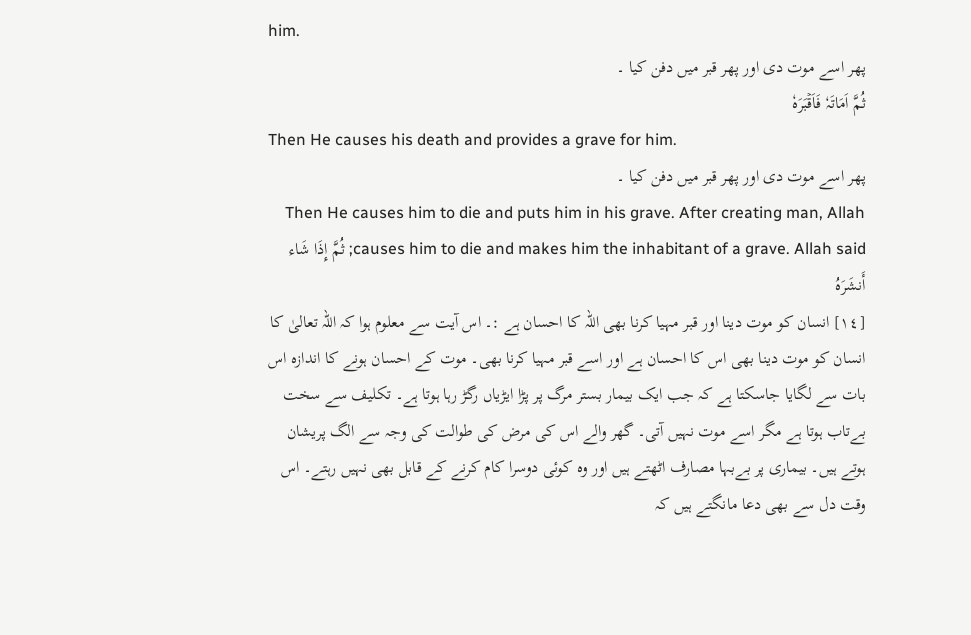him.
پھر اسے موت دی اور پھر قبر میں دفن کیا ۔
ثُمَّ اَمَاتَہٗ فَاَقۡبَرَہٗ
Then He causes his death and provides a grave for him.
پھر اسے موت دی اور پھر قبر میں دفن کیا ۔
Then He causes him to die and puts him in his grave. After creating man, Allah causes him to die and makes him the inhabitant of a grave. Allah said; ثُمَّ إِذَا شَاء أَنشَرَهُ
[١٤] انسان کو موت دینا اور قبر مہیا کرنا بھی اللہ کا احسان ہے :۔ اس آیت سے معلوم ہوا کہ اللہ تعالیٰ کا انسان کو موت دینا بھی اس کا احسان ہے اور اسے قبر مہیا کرنا بھی۔ موت کے احسان ہونے کا اندازہ اس بات سے لگایا جاسکتا ہے کہ جب ایک بیمار بستر مرگ پر پڑا ایڑیاں رگڑ رہا ہوتا ہے۔ تکلیف سے سخت بےتاب ہوتا ہے مگر اسے موت نہیں آتی۔ گھر والے اس کی مرض کی طوالت کی وجہ سے الگ پریشان ہوتے ہیں۔ بیماری پر بےبہا مصارف اٹھتے ہیں اور وہ کوئی دوسرا کام کرنے کے قابل بھی نہیں رہتے۔ اس وقت دل سے بھی دعا مانگتے ہیں کہ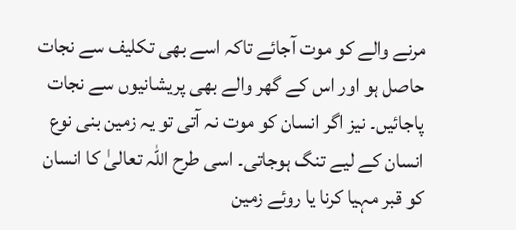مرنے والے کو موت آجائے تاکہ اسے بھی تکلیف سے نجات حاصل ہو اور اس کے گھر والے بھی پریشانیوں سے نجات پاجائیں۔ نیز اگر انسان کو موت نہ آتی تو یہ زمین بنی نوع انسان کے لیے تنگ ہوجاتی۔ اسی طرح اللہ تعالیٰ کا انسان کو قبر مہیا کرنا یا روئے زمین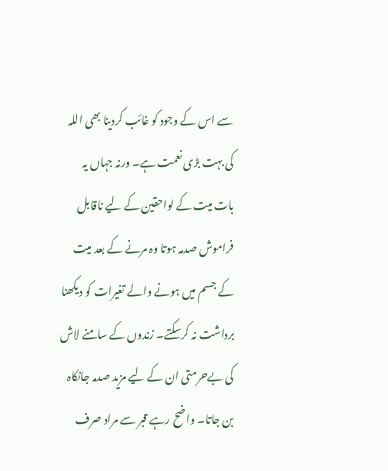سے اس کے وجود کو غائب کردینا بھی اللہ کی بہت بڑی نعمت ہے۔ ورنہ جہاں یہ بات میت کے لواحقین کے لیے ناقابل فراموش صدمہ ہوتا وہ مرنے کے بعد میت کے جسم میں ہونے والے تغیرات کو دیکھنا برداشت نہ کرسکتے۔ زندوں کے سامنے لاش کی بےحرمتی ان کے لیے مزید صدمہ جانکاہ بن جاتا۔ واضح رہے قبر سے مراد صرف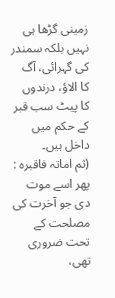زمینی گڑھا ہی نہیں بلکہ سمندر کی گہرائی، آگ کا الاؤ، درندوں کا پیٹ سب قبر کے حکم میں داخل ہیں۔
(ثم اماتہ فاقبرہ : پھر اسے موت دی جو آخرت کی مصلحت کے تحت ضروری تھی،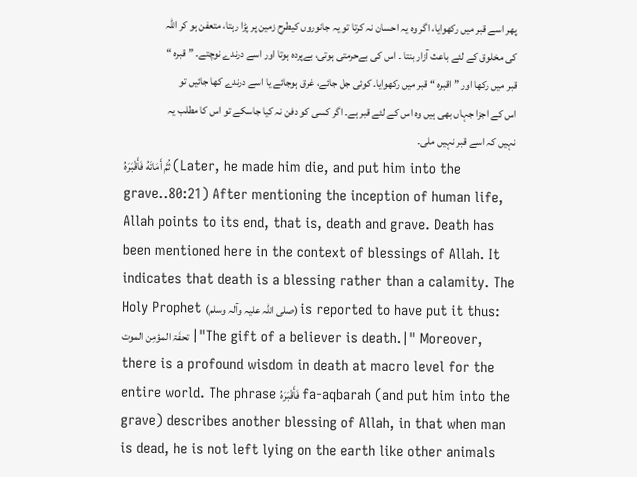پھر اسے قبر میں رکھوایا، اگر وہ یہ احسان نہ کرتا تو یہ جانوروں کیطرح زمین پر پڑا رہتا، متعفن ہو کر اللہ کی مخلوق کے لئے باعث آزار بنتا ۔ اس کی بےحرمتی ہوتی، بےپردہ ہوتا اور اسے درندے نوچتے۔ ” قبرہ “ قبر میں رکھا اور ” اقبرہ “ قبر میں رکھوایا۔ کوئی جل جائے، غرق ہوجائے یا اسے درندے کھا جائیں تو اس کے اجزا جہاں بھی ہیں وہ اس کے لئے قبر ہے۔ اگر کسی کو دفن نہ کیا جاسکے تو اس کا مطلب یہ نہیں کہ اسے قبر نہیں ملی۔
ثُمَّ أَمَاتَهُ فَأَقْبَرَهُ (Later, he made him die, and put him into the grave..80:21) After mentioning the inception of human life, Allah points to its end, that is, death and grave. Death has been mentioned here in the context of blessings of Allah. It indicates that death is a blessing rather than a calamity. The Holy Prophet (صلی اللہ علیہ وآلہ وسلم) is reported to have put it thus: تحفَۃ المؤمِن الموت |"The gift of a believer is death.|" Moreover, there is a profound wisdom in death at macro level for the entire world. The phrase فَأَقْبَرَهُ fa-aqbarah (and put him into the grave) describes another blessing of Allah, in that when man is dead, he is not left lying on the earth like other animals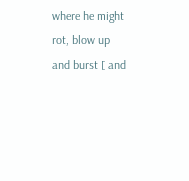where he might rot, blow up and burst [ and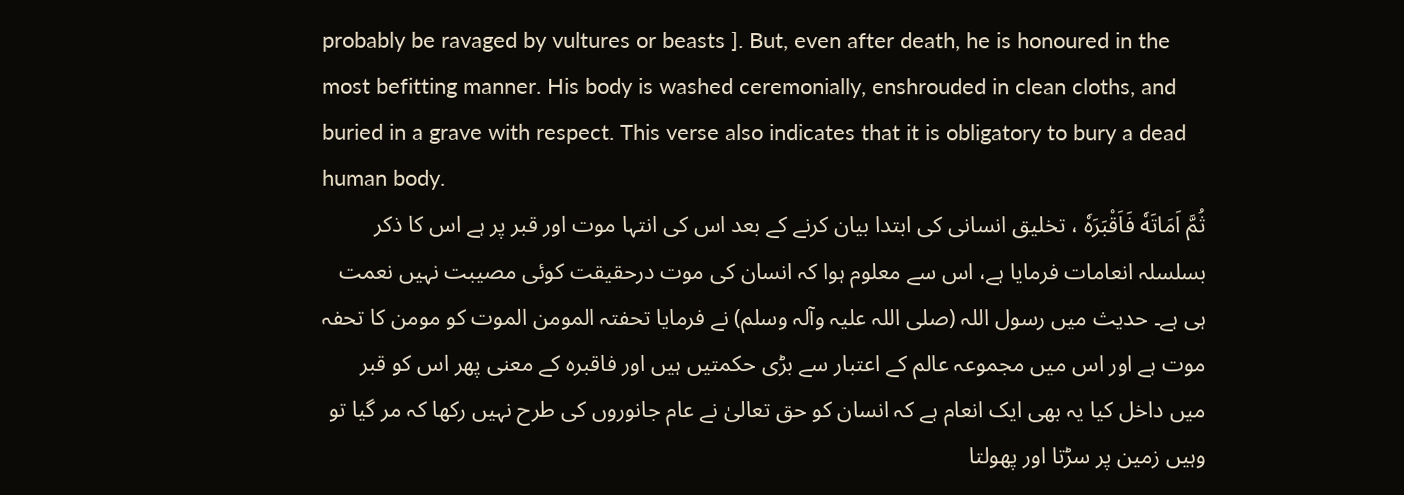probably be ravaged by vultures or beasts ]. But, even after death, he is honoured in the most befitting manner. His body is washed ceremonially, enshrouded in clean cloths, and buried in a grave with respect. This verse also indicates that it is obligatory to bury a dead human body.
ثُمَّ اَمَاتَهٗ فَاَقْبَرَهٗ ، تخلیق انسانی کی ابتدا بیان کرنے کے بعد اس کی انتہا موت اور قبر پر ہے اس کا ذکر بسلسلہ انعامات فرمایا ہے، اس سے معلوم ہوا کہ انسان کی موت درحقیقت کوئی مصیبت نہیں نعمت ہی ہے۔ حدیث میں رسول اللہ (صلی اللہ علیہ وآلہ وسلم) نے فرمایا تحفتہ المومن الموت کو مومن کا تحفہ موت ہے اور اس میں مجموعہ عالم کے اعتبار سے بڑی حکمتیں ہیں اور فاقبرہ کے معنی پھر اس کو قبر میں داخل کیا یہ بھی ایک انعام ہے کہ انسان کو حق تعالیٰ نے عام جانوروں کی طرح نہیں رکھا کہ مر گیا تو وہیں زمین پر سڑتا اور پھولتا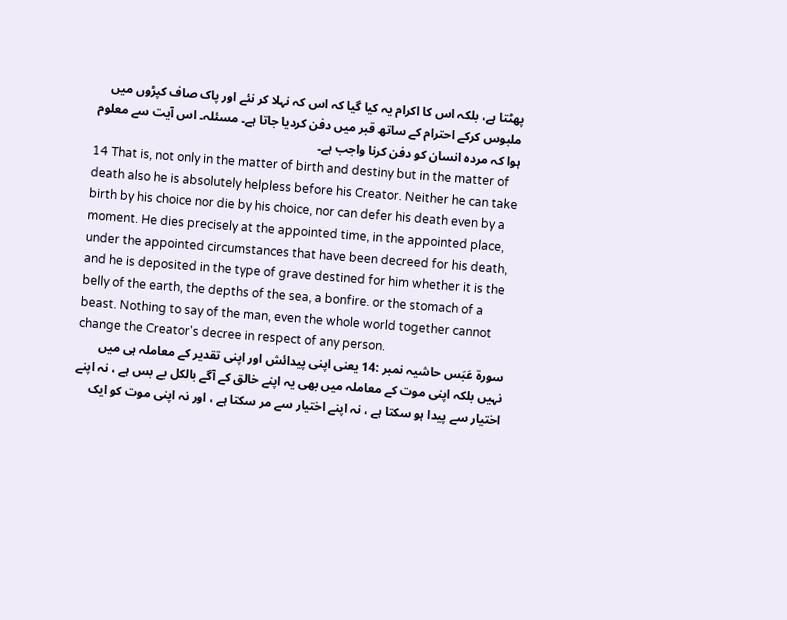پھٹتا ہے، بلکہ اس کا اکرام یہ کیا گیا کہ اس کہ نہلا کر نئے اور پاک صاف کپڑوں میں ملبوس کرکے احترام کے ساتھ قبر میں دفن کردیا جاتا ہے۔ مسئلہ۔ اس آیت سے معلوم ہوا کہ مردہ انسان کو دفن کرنا واجب ہے۔
14 That is, not only in the matter of birth and destiny but in the matter of death also he is absolutely helpless before his Creator. Neither he can take birth by his choice nor die by his choice, nor can defer his death even by a moment. He dies precisely at the appointed time, in the appointed place, under the appointed circumstances that have been decreed for his death, and he is deposited in the type of grave destined for him whether it is the belly of the earth, the depths of the sea, a bonfire. or the stomach of a beast. Nothing to say of the man, even the whole world together cannot change the Creator's decree in respect of any person.
سورة عَبَس حاشیہ نمبر :14 یعنی اپنی پیدائش اور اپنی تقدیر کے معاملہ ہی میں نہیں بلکہ اپنی موت کے معاملہ میں بھی یہ اپنے خالق کے آگے بالکل بے بس ہے ، نہ اپنے اختیار سے پیدا ہو سکتا ہے ، نہ اپنے اختیار سے مر سکتا ہے ، اور نہ اپنی موت کو ایک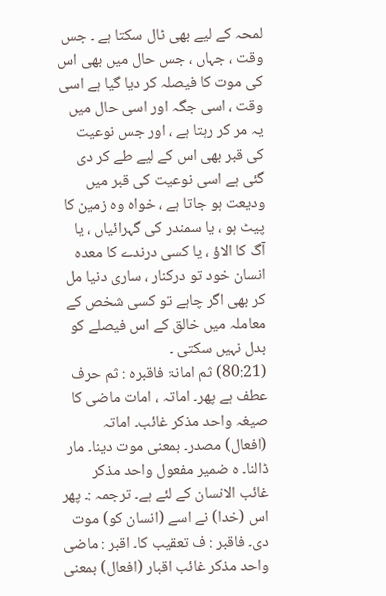لمحہ کے لیے بھی ٹال سکتا ہے ۔ جس وقت ، جہاں ، جس حال میں بھی اس کی موت کا فیصلہ کر دیا گیا ہے اسی وقت ، اسی جگہ اور اسی حال میں یہ مر کر رہتا ہے ، اور جس نوعیت کی قبر بھی اس کے لیے طے کر دی گئی ہے اسی نوعیت کی قبر میں ودیعت ہو جاتا ہے ، خواہ وہ زمین کا پیٹ ہو ، یا سمندر کی گہرائیاں ، یا آگ کا الاؤ ، یا کسی درندے کا معدہ انسان خود تو درکنار ، ساری دنیا مل کر بھی اگر چاہے تو کسی شخص کے معاملہ میں خالق کے اس فیصلے کو بدل نہیں سکتی ۔
(80:21) ثم امانۃ فاقبرہ : ثم حرف عطف ہے پھر۔ اماتہ ، امات ماضی کا صیغہ واحد مذکر غائب۔ اماتہ (افعال) مصدر۔ بمعنی موت دینا۔ مار ڈالنا۔ ہ ضمیر مفعول واحد مذکر غائب الانسان کے لئے ہے۔ ترجمہ :۔ پھر اس (خدا) نے اسے (انسان کو) موت دی۔ فاقبر : ف تعقیب کا۔ اقبر : ماضی واحد مذکر غائب اقبار (افعال) بمعنی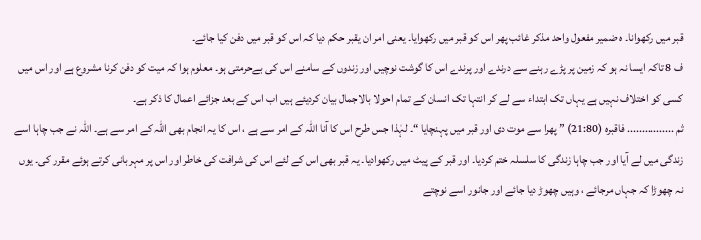قبر میں رکھوانا۔ ہ ضمیر مفعول واحد مذکر غائب پھر اس کو قبر میں رکھوایا۔ یعنی امر ان یقبر حکم دیا کہ اس کو قبر میں دفن کیا جائے۔
ف 8 تاکہ ایسا نہ ہو کہ زمین پر پڑے رہنے سے درندے اور پرندے اس کا گوشت نوچیں اور زندوں کے سامنے اس کی بےحرمتی ہو۔ معلوم ہوا کہ میت کو دفن کرنا مشروع ہے اور اس میں کسی کو اختلاف نہیں ہے یہاں تک ابتداء سے لے کر انتہا تک انسان کے تمام احولا بالاجمال بیان کردیئے ہیں اب اس کے بعد جزائے اعمال کا ذکر ہے۔
ثم ................ فاقبرہ (21:80) ” پھرا سے موت دی اور قبر میں پہنچایا “۔ لہٰذا جس طرح اس کا آنا اللہ کے امر سے ہے ، اس کا یہ انجام بھی اللہ کے امر سے ہے۔ اللہ نے جب چاہا اسے زندگی میں لے آیا اور جب چاہا زندگی کا سلسلہ ختم کردیا۔ اور قبر کے پیٹ میں رکھوادیا۔ یہ قبر بھی اس کے لئے اس کی شرافت کی خاطر اور اس پر مہربانی کرتے ہوئے مقرر کی۔ یوں نہ چھوڑا کہ جہاں مرجائے ، وہیں چھوڑ دیا جائے اور جانور اسے نوچتے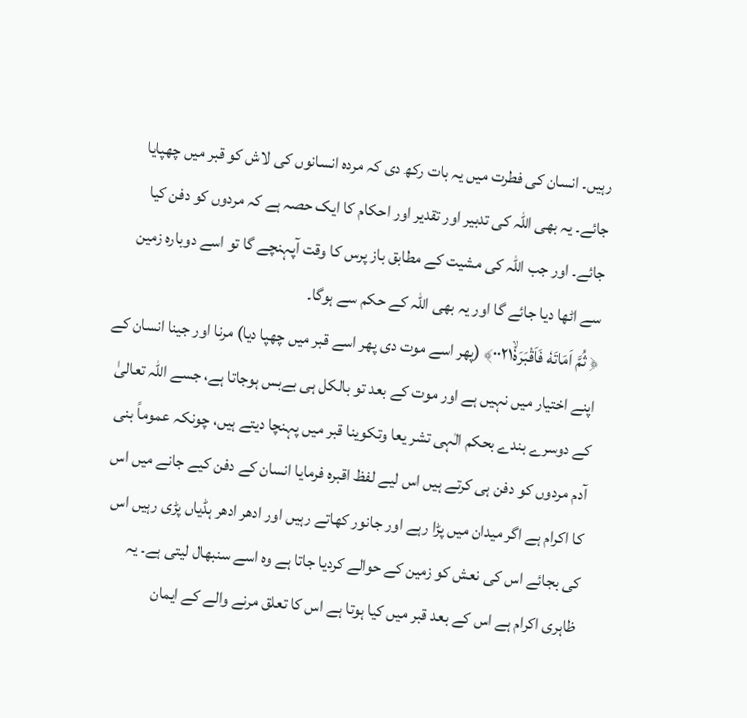رہیں۔ انسان کی فطرت میں یہ بات رکھ دی کہ مردہ انسانوں کی لاش کو قبر میں چھپایا جائے۔ یہ بھی اللہ کی تدبیر اور تقدیر اور احکام کا ایک حصہ ہے کہ مردوں کو دفن کیا جائے۔ اور جب اللہ کی مشیت کے مطابق باز پرس کا وقت آپہنچے گا تو اسے دوبارہ زمین سے اٹھا دیا جائے گا اور یہ بھی اللہ کے حکم سے ہوگا۔
﴿ ثُمَّ اَمَاتَهٗ فَاَقْبَرَهٗۙ٠٠٢١﴾ (پھر اسے موت دی پھر اسے قبر میں چھپا دیا) مرنا اور جینا انسان کے اپنے اختیار میں نہیں ہے اور موت کے بعد تو بالکل ہی بےبس ہوجاتا ہے، جسے اللہ تعالیٰ کے دوسرے بندے بحکم الٰہی تشر یعا وتکوینا قبر میں پہنچا دیتے ہیں، چونکہ عموماً بنی آدم مردوں کو دفن ہی کرتے ہیں اس لیے لفظ اقبرہ فرمایا انسان کے دفن کیے جانے میں اس کا اکرام ہے اگر میدان میں پڑا رہے اور جانور کھاتے رہیں اور ادھر ادھر ہڈیاں پڑی رہیں اس کی بجائے اس کی نعش کو زمین کے حوالے کردیا جاتا ہے وہ اسے سنبھال لیتی ہے۔ یہ ظاہری اکرام ہے اس کے بعد قبر میں کیا ہوتا ہے اس کا تعلق مرنے والے کے ایمان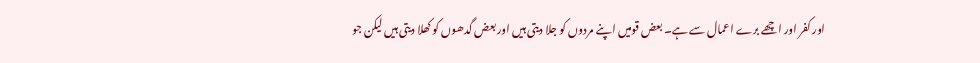اور کفر اور اچھے برے اعمال سے ہے۔ بعض قومیں اپنے مردوں کو جلا دیتی ہیں اور بعض گدھوں کو کھلا دیتی ہیں لیکن جو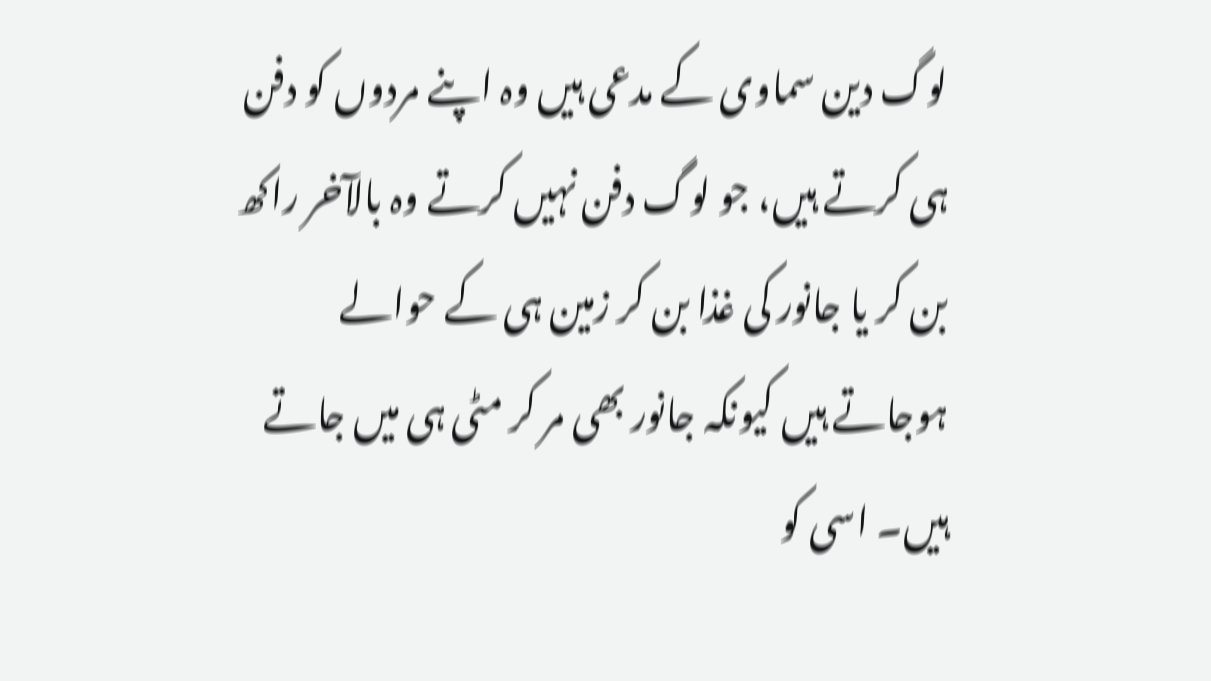لوگ دین سماوی کے مدعی ہیں وہ اپنے مردوں کو دفن ہی کرتے ہیں، جو لوگ دفن نہیں کرتے وہ بالآخر راکھ بن کر یا جانور کی غذا بن کر زمین ہی کے حوالے ہوجاتے ہیں کیونکہ جانور بھی مر کر مٹی ہی میں جاتے ہیں۔ اسی کو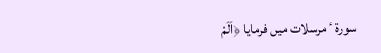سورة ٴ مرسلات میں فرمایا ﴿اَلَمْ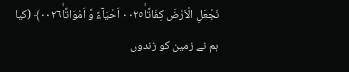نَجْعَلِ الْاَرْضَ كِفَاتًاۙ٠٠٢٥ اَحْيَآءً وَّ اَمْوَاتًاۙ٠٠٢٦﴾ (کیا ہم نے زمین کو زندوں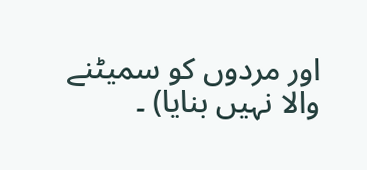اور مردوں کو سمیٹنے والا نہیں بنایا) ۔